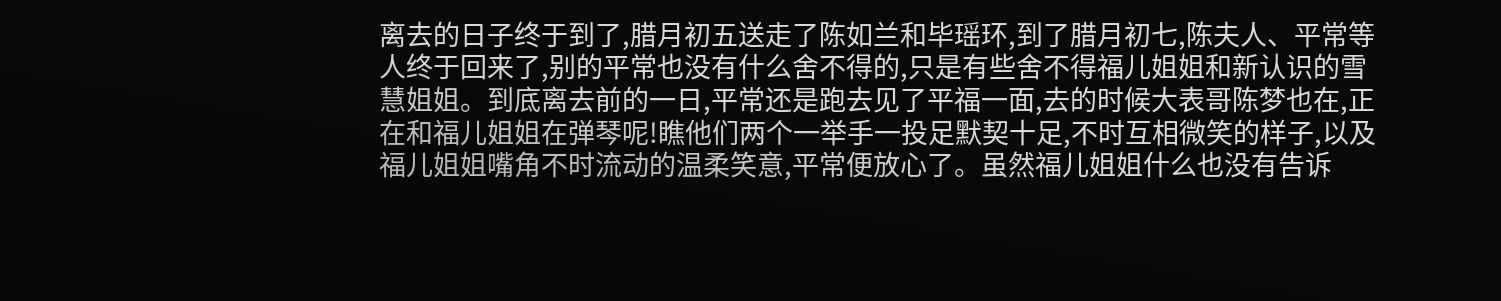离去的日子终于到了,腊月初五送走了陈如兰和毕瑶环,到了腊月初七,陈夫人、平常等人终于回来了,别的平常也没有什么舍不得的,只是有些舍不得福儿姐姐和新认识的雪慧姐姐。到底离去前的一日,平常还是跑去见了平福一面,去的时候大表哥陈梦也在,正在和福儿姐姐在弹琴呢!瞧他们两个一举手一投足默契十足,不时互相微笑的样子,以及福儿姐姐嘴角不时流动的温柔笑意,平常便放心了。虽然福儿姐姐什么也没有告诉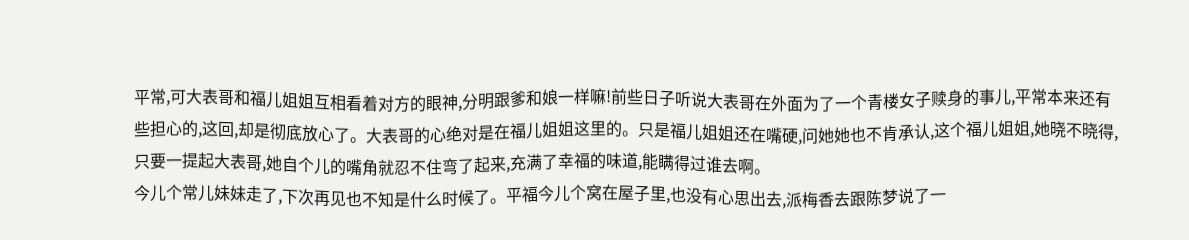平常,可大表哥和福儿姐姐互相看着对方的眼神,分明跟爹和娘一样嘛!前些日子听说大表哥在外面为了一个青楼女子赎身的事儿,平常本来还有些担心的,这回,却是彻底放心了。大表哥的心绝对是在福儿姐姐这里的。只是福儿姐姐还在嘴硬,问她她也不肯承认,这个福儿姐姐,她晓不晓得,只要一提起大表哥,她自个儿的嘴角就忍不住弯了起来,充满了幸福的味道,能瞒得过谁去啊。
今儿个常儿妹妹走了,下次再见也不知是什么时候了。平福今儿个窝在屋子里,也没有心思出去,派梅香去跟陈梦说了一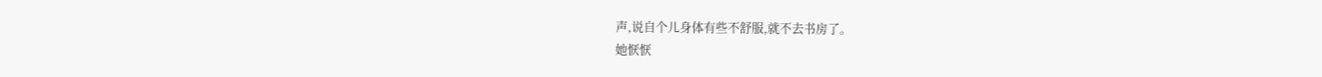声,说自个儿身体有些不舒服,就不去书房了。
她恹恹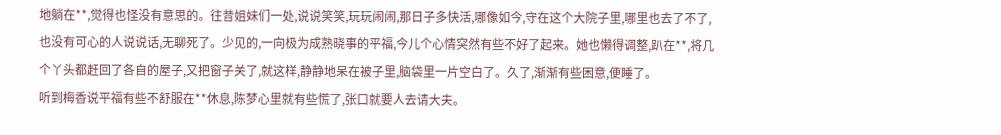地躺在**,觉得也怪没有意思的。往昔姐妹们一处,说说笑笑,玩玩闹闹,那日子多快活,哪像如今,守在这个大院子里,哪里也去了不了,也没有可心的人说说话,无聊死了。少见的,一向极为成熟晓事的平福,今儿个心情突然有些不好了起来。她也懒得调整,趴在**,将几个丫头都赶回了各自的屋子,又把窗子关了,就这样,静静地呆在被子里,脑袋里一片空白了。久了,渐渐有些困意,便睡了。
听到梅香说平福有些不舒服在**休息,陈梦心里就有些慌了,张口就要人去请大夫。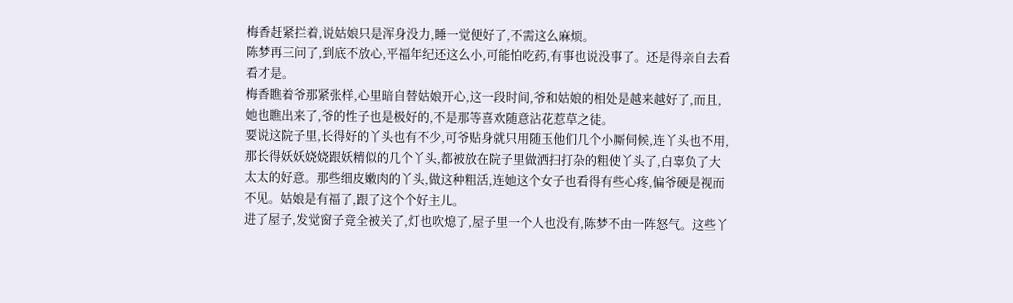梅香赶紧拦着,说姑娘只是浑身没力,睡一觉便好了,不需这么麻烦。
陈梦再三问了,到底不放心,平福年纪还这么小,可能怕吃药,有事也说没事了。还是得亲自去看看才是。
梅香瞧着爷那紧张样,心里暗自替姑娘开心,这一段时间,爷和姑娘的相处是越来越好了,而且,她也瞧出来了,爷的性子也是极好的,不是那等喜欢随意沾花惹草之徒。
要说这院子里,长得好的丫头也有不少,可爷贴身就只用随玉他们几个小厮伺候,连丫头也不用,那长得妖妖娆娆跟妖精似的几个丫头,都被放在院子里做洒扫打杂的粗使丫头了,白辜负了大太太的好意。那些细皮嫩肉的丫头,做这种粗活,连她这个女子也看得有些心疼,偏爷硬是视而不见。姑娘是有福了,跟了这个个好主儿。
进了屋子,发觉窗子竟全被关了,灯也吹熄了,屋子里一个人也没有,陈梦不由一阵怒气。这些丫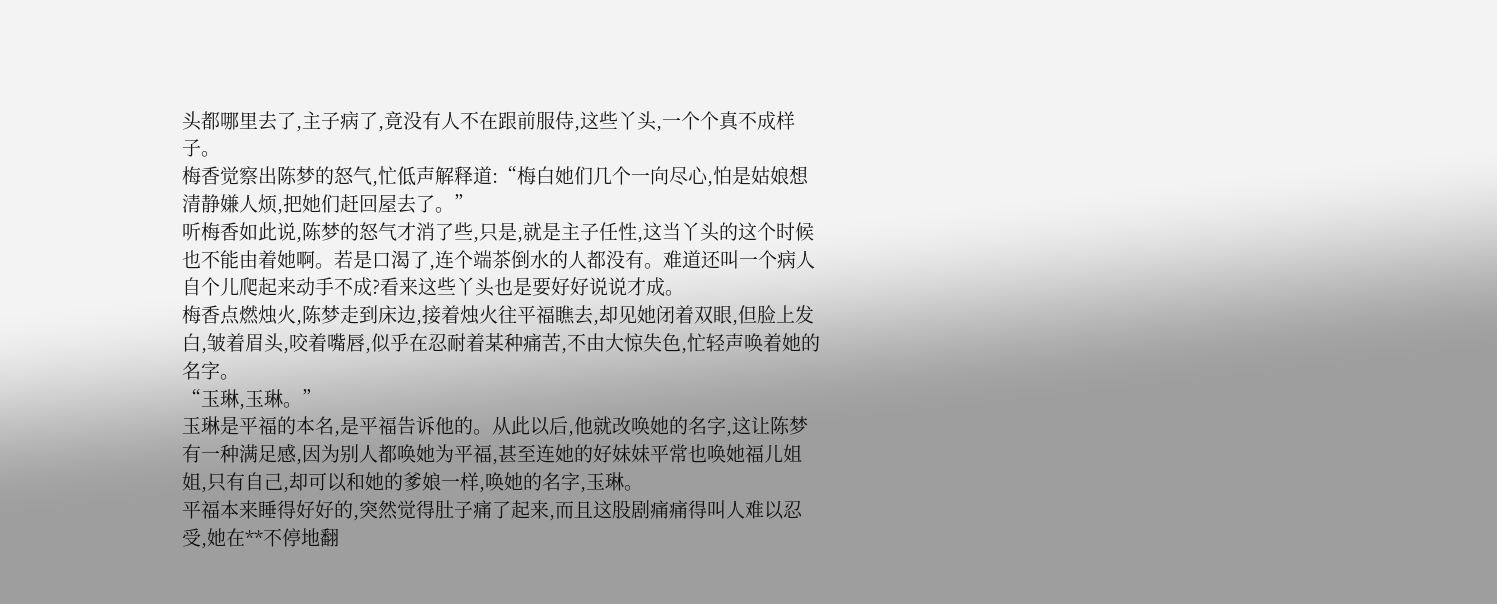头都哪里去了,主子病了,竟没有人不在跟前服侍,这些丫头,一个个真不成样子。
梅香觉察出陈梦的怒气,忙低声解释道:“梅白她们几个一向尽心,怕是姑娘想清静嫌人烦,把她们赶回屋去了。”
听梅香如此说,陈梦的怒气才消了些,只是,就是主子任性,这当丫头的这个时候也不能由着她啊。若是口渴了,连个端茶倒水的人都没有。难道还叫一个病人自个儿爬起来动手不成?看来这些丫头也是要好好说说才成。
梅香点燃烛火,陈梦走到床边,接着烛火往平福瞧去,却见她闭着双眼,但脸上发白,皱着眉头,咬着嘴唇,似乎在忍耐着某种痛苦,不由大惊失色,忙轻声唤着她的名字。
“玉琳,玉琳。”
玉琳是平福的本名,是平福告诉他的。从此以后,他就改唤她的名字,这让陈梦有一种满足感,因为别人都唤她为平福,甚至连她的好妹妹平常也唤她福儿姐姐,只有自己,却可以和她的爹娘一样,唤她的名字,玉琳。
平福本来睡得好好的,突然觉得肚子痛了起来,而且这股剧痛痛得叫人难以忍受,她在**不停地翻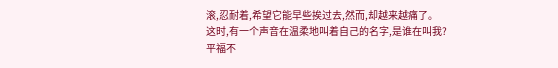滚,忍耐着,希望它能早些挨过去,然而,却越来越痛了。
这时,有一个声音在温柔地叫着自己的名字,是谁在叫我?
平福不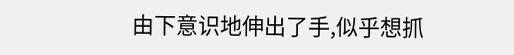由下意识地伸出了手,似乎想抓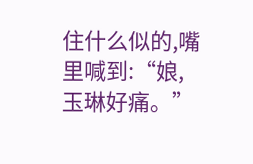住什么似的,嘴里喊到:“娘,玉琳好痛。”